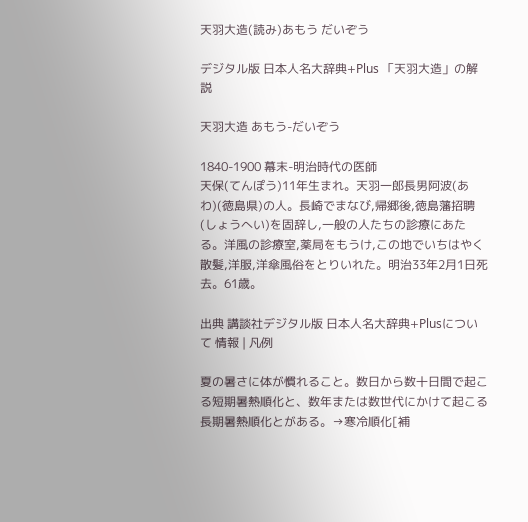天羽大造(読み)あもう だいぞう

デジタル版 日本人名大辞典+Plus 「天羽大造」の解説

天羽大造 あもう-だいぞう

1840-1900 幕末-明治時代の医師
天保(てんぽう)11年生まれ。天羽一郎長男阿波(あわ)(徳島県)の人。長崎でまなび,帰郷後,徳島藩招聘(しょうへい)を固辞し,一般の人たちの診療にあたる。洋風の診療室,薬局をもうけ,この地でいちはやく散髪,洋服,洋傘風俗をとりいれた。明治33年2月1日死去。61歳。

出典 講談社デジタル版 日本人名大辞典+Plusについて 情報 | 凡例

夏の暑さに体が慣れること。数日から数十日間で起こる短期暑熱順化と、数年または数世代にかけて起こる長期暑熱順化とがある。→寒冷順化[補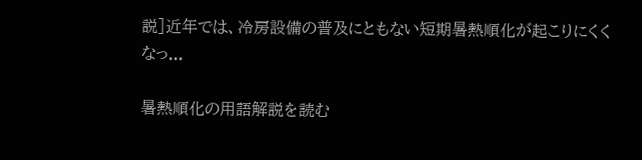説]近年では、冷房設備の普及にともない短期暑熱順化が起こりにくくなっ...

暑熱順化の用語解説を読む